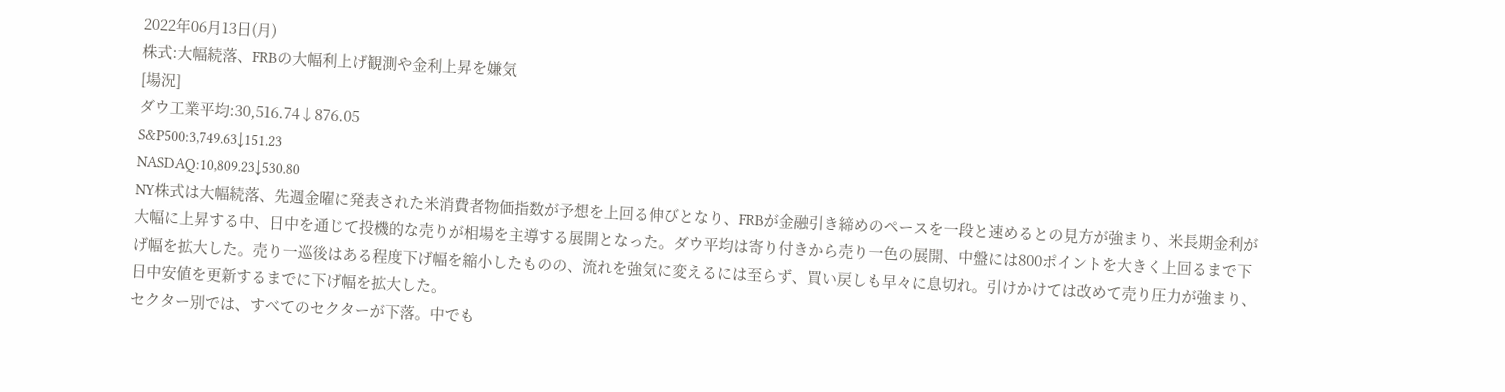2022年06月13日(月)
株式:大幅続落、FRBの大幅利上げ観測や金利上昇を嫌気
[場況]
ダウ工業平均:30,516.74↓876.05
S&P500:3,749.63↓151.23
NASDAQ:10,809.23↓530.80
NY株式は大幅続落、先週金曜に発表された米消費者物価指数が予想を上回る伸びとなり、FRBが金融引き締めのペースを一段と速めるとの見方が強まり、米長期金利が大幅に上昇する中、日中を通じて投機的な売りが相場を主導する展開となった。ダウ平均は寄り付きから売り一色の展開、中盤には800ポイントを大きく上回るまで下げ幅を拡大した。売り一巡後はある程度下げ幅を縮小したものの、流れを強気に変えるには至らず、買い戻しも早々に息切れ。引けかけては改めて売り圧力が強まり、日中安値を更新するまでに下げ幅を拡大した。
セクター別では、すべてのセクターが下落。中でも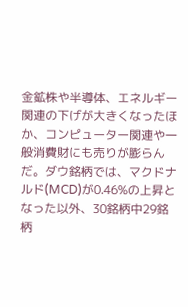金鉱株や半導体、エネルギー関連の下げが大きくなったほか、コンピューター関連や一般消費財にも売りが膨らんだ。ダウ銘柄では、マクドナルド(MCD)が0.46%の上昇となった以外、30銘柄中29銘柄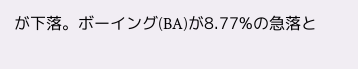が下落。ボーイング(BA)が8.77%の急落と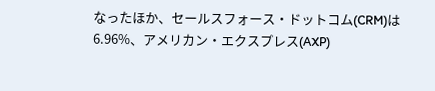なったほか、セールスフォース・ドットコム(CRM)は6.96%、アメリカン・エクスプレス(AXP)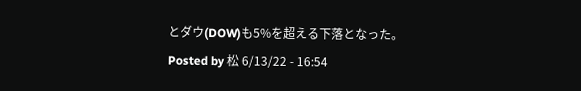とダウ(DOW)も5%を超える下落となった。
Posted by 松 6/13/22 - 16:54